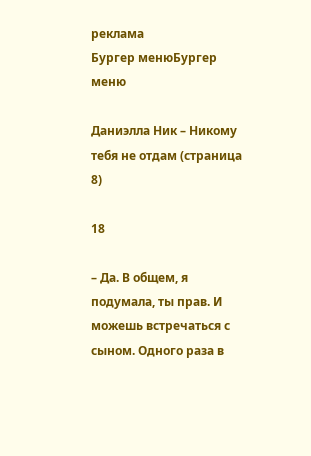реклама
Бургер менюБургер меню

Даниэлла Ник – Никому тебя не отдам (страница 8)

18

– Да. В общем, я подумала, ты прав. И можешь встречаться с сыном. Одного раза в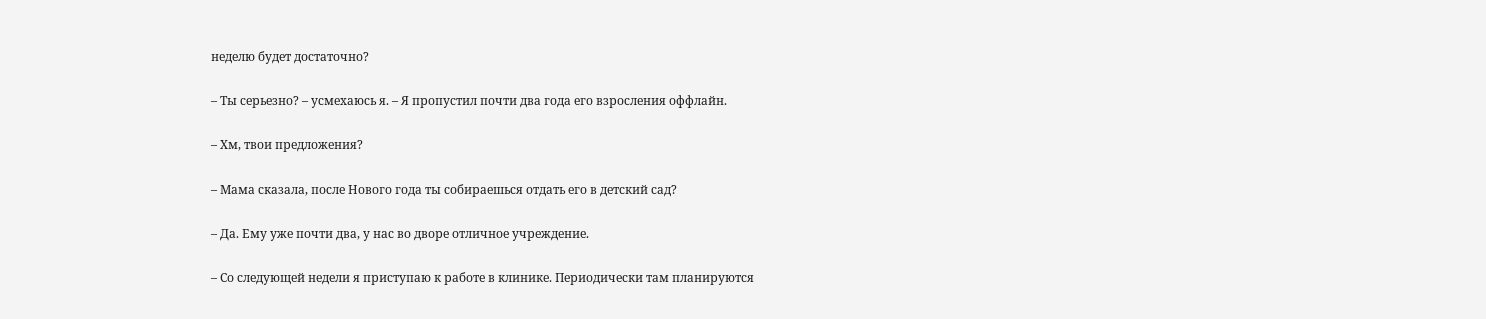неделю будет достаточно?

– Ты серьезно? – усмехаюсь я. – Я пропустил почти два года его взросления оффлайн.

– Хм, твои предложения?

– Мама сказала, после Нового года ты собираешься отдать его в детский сад?

– Да. Ему уже почти два, у нас во дворе отличное учреждение.

– Со следующей недели я приступаю к работе в клинике. Периодически там планируются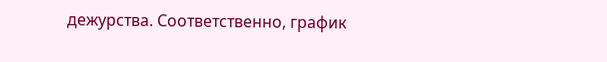дежурства. Соответственно, график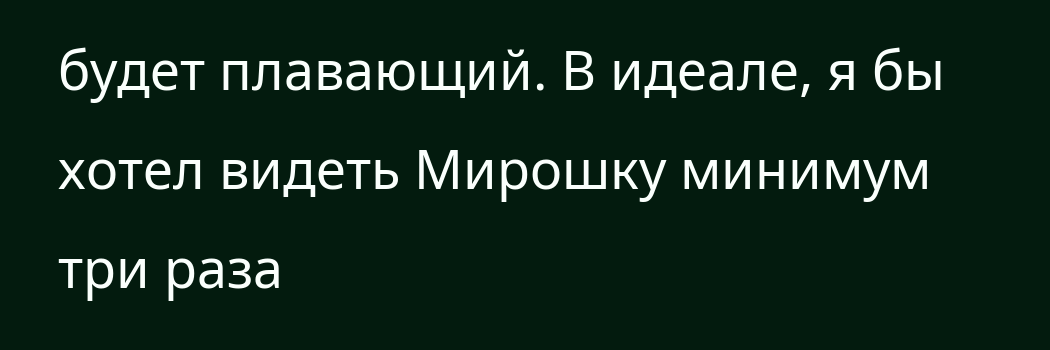будет плавающий. В идеале, я бы хотел видеть Мирошку минимум три раза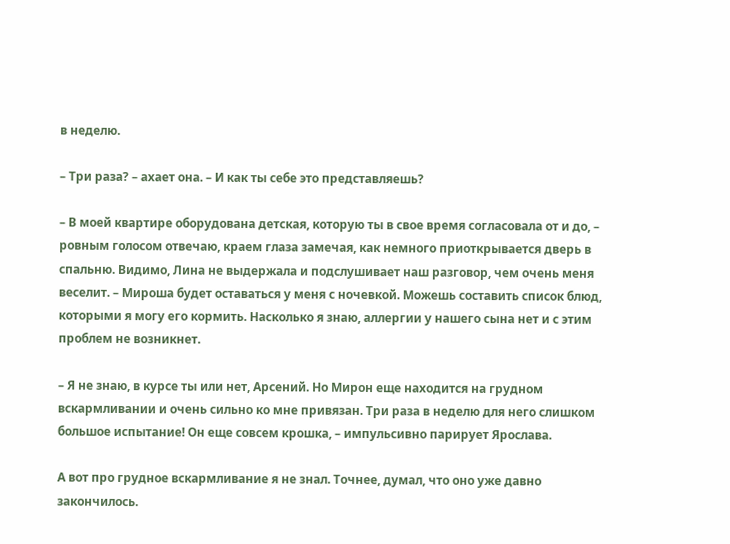в неделю.

– Три раза? – ахает она. – И как ты себе это представляешь?

– В моей квартире оборудована детская, которую ты в свое время согласовала от и до, – ровным голосом отвечаю, краем глаза замечая, как немного приоткрывается дверь в спальню. Видимо, Лина не выдержала и подслушивает наш разговор, чем очень меня веселит. – Мироша будет оставаться у меня с ночевкой. Можешь составить список блюд, которыми я могу его кормить. Насколько я знаю, аллергии у нашего сына нет и с этим проблем не возникнет.

– Я не знаю, в курсе ты или нет, Арсений. Но Мирон еще находится на грудном вскармливании и очень сильно ко мне привязан. Три раза в неделю для него слишком большое испытание! Он еще совсем крошка, – импульсивно парирует Ярослава.

А вот про грудное вскармливание я не знал. Точнее, думал, что оно уже давно закончилось.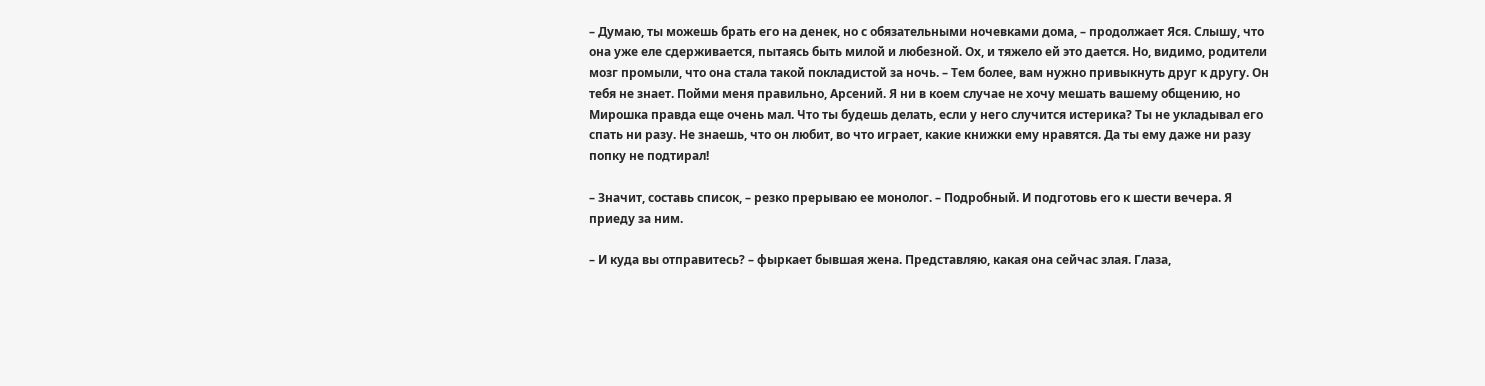– Думаю, ты можешь брать его на денек, но с обязательными ночевками дома, – продолжает Яся. Слышу, что она уже еле сдерживается, пытаясь быть милой и любезной. Ох, и тяжело ей это дается. Но, видимо, родители мозг промыли, что она стала такой покладистой за ночь. – Тем более, вам нужно привыкнуть друг к другу. Он тебя не знает. Пойми меня правильно, Арсений. Я ни в коем случае не хочу мешать вашему общению, но Мирошка правда еще очень мал. Что ты будешь делать, если у него случится истерика? Ты не укладывал его спать ни разу. Не знаешь, что он любит, во что играет, какие книжки ему нравятся. Да ты ему даже ни разу попку не подтирал!

– Значит, составь список, – резко прерываю ее монолог. – Подробный. И подготовь его к шести вечера. Я приеду за ним.

– И куда вы отправитесь? – фыркает бывшая жена. Представляю, какая она сейчас злая. Глаза,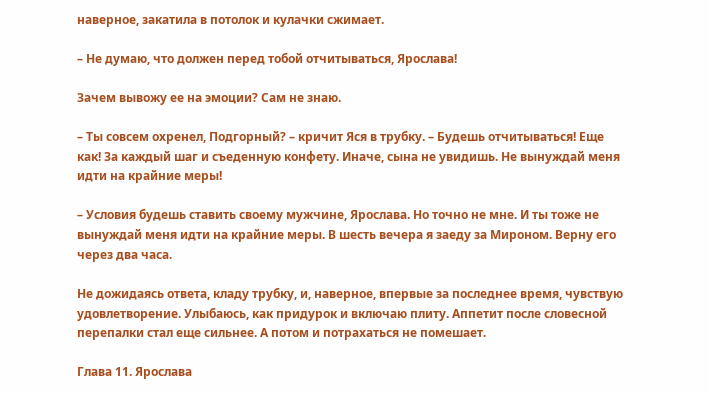наверное, закатила в потолок и кулачки сжимает.

– Не думаю, что должен перед тобой отчитываться, Ярослава!

Зачем вывожу ее на эмоции? Сам не знаю.

– Ты совсем охренел, Подгорный? – кричит Яся в трубку. – Будешь отчитываться! Еще как! За каждый шаг и съеденную конфету. Иначе, сына не увидишь. Не вынуждай меня идти на крайние меры!

– Условия будешь ставить своему мужчине, Ярослава. Но точно не мне. И ты тоже не вынуждай меня идти на крайние меры. В шесть вечера я заеду за Мироном. Верну его через два часа.

Не дожидаясь ответа, кладу трубку, и, наверное, впервые за последнее время, чувствую удовлетворение. Улыбаюсь, как придурок и включаю плиту. Аппетит после словесной перепалки стал еще сильнее. А потом и потрахаться не помешает.

Глава 11. Ярослава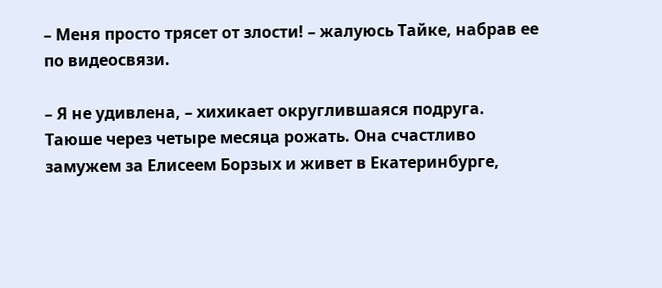– Меня просто трясет от злости! – жалуюсь Тайке, набрав ее по видеосвязи.

– Я не удивлена, – хихикает округлившаяся подруга. Таюше через четыре месяца рожать. Она счастливо замужем за Елисеем Борзых и живет в Екатеринбурге,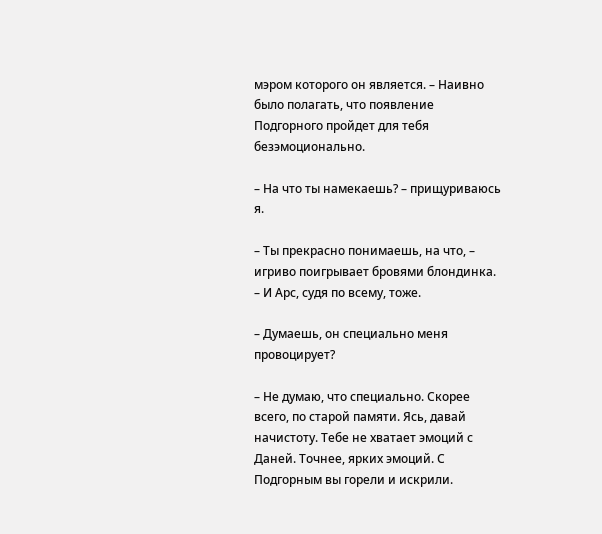мэром которого он является. – Наивно было полагать, что появление Подгорного пройдет для тебя безэмоционально.

– На что ты намекаешь? – прищуриваюсь я.

– Ты прекрасно понимаешь, на что, – игриво поигрывает бровями блондинка. – И Арс, судя по всему, тоже.

– Думаешь, он специально меня провоцирует?

– Не думаю, что специально. Скорее всего, по старой памяти. Ясь, давай начистоту. Тебе не хватает эмоций с Даней. Точнее, ярких эмоций. С Подгорным вы горели и искрили.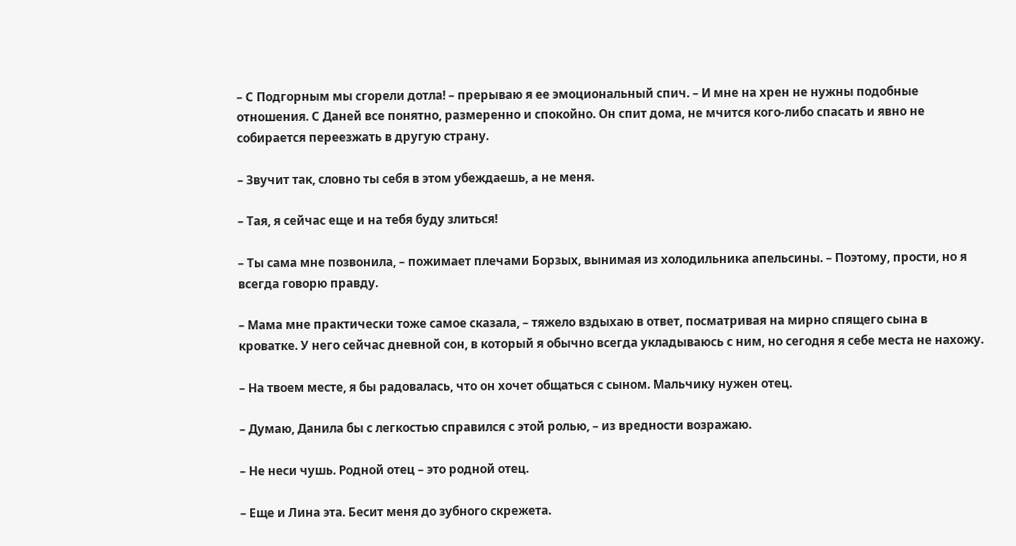– С Подгорным мы сгорели дотла! – прерываю я ее эмоциональный спич. – И мне на хрен не нужны подобные отношения. С Даней все понятно, размеренно и спокойно. Он спит дома, не мчится кого-либо спасать и явно не собирается переезжать в другую страну.

– Звучит так, словно ты себя в этом убеждаешь, а не меня.

– Тая, я сейчас еще и на тебя буду злиться!

– Ты сама мне позвонила, – пожимает плечами Борзых, вынимая из холодильника апельсины. – Поэтому, прости, но я всегда говорю правду.

– Мама мне практически тоже самое сказала, – тяжело вздыхаю в ответ, посматривая на мирно спящего сына в кроватке. У него сейчас дневной сон, в который я обычно всегда укладываюсь с ним, но сегодня я себе места не нахожу.

– На твоем месте, я бы радовалась, что он хочет общаться с сыном. Мальчику нужен отец.

– Думаю, Данила бы с легкостью справился с этой ролью, – из вредности возражаю.

– Не неси чушь. Родной отец – это родной отец.

– Еще и Лина эта. Бесит меня до зубного скрежета.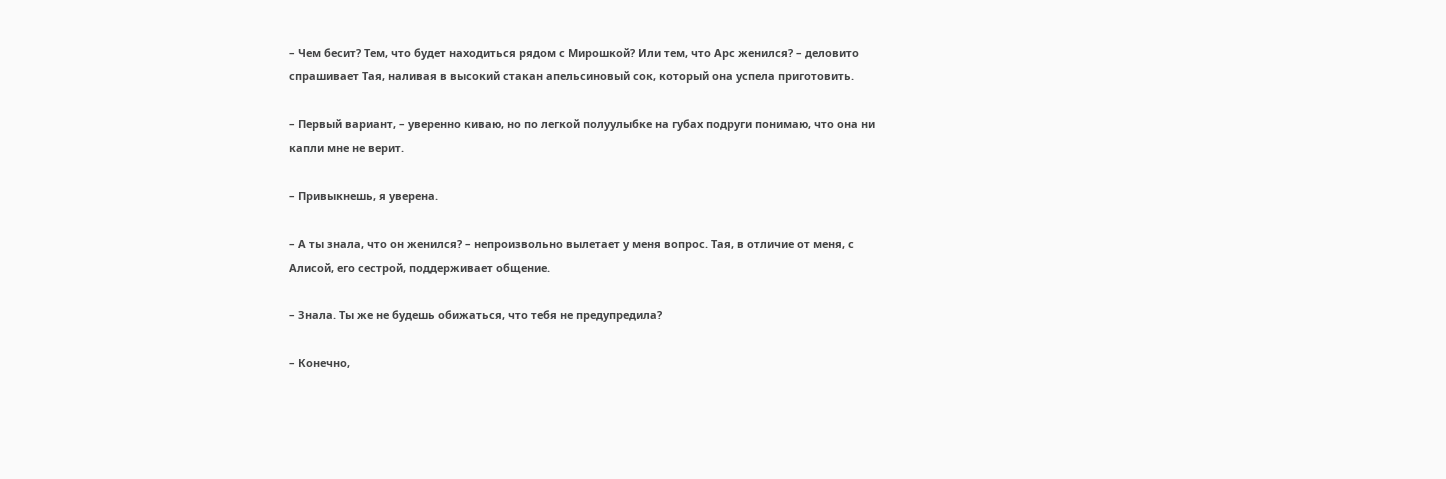– Чем бесит? Тем, что будет находиться рядом с Мирошкой? Или тем, что Арс женился? – деловито спрашивает Тая, наливая в высокий стакан апельсиновый сок, который она успела приготовить.

– Первый вариант, – уверенно киваю, но по легкой полуулыбке на губах подруги понимаю, что она ни капли мне не верит.

– Привыкнешь, я уверена.

– А ты знала, что он женился? – непроизвольно вылетает у меня вопрос. Тая, в отличие от меня, с Алисой, его сестрой, поддерживает общение.

– Знала. Ты же не будешь обижаться, что тебя не предупредила?

– Конечно,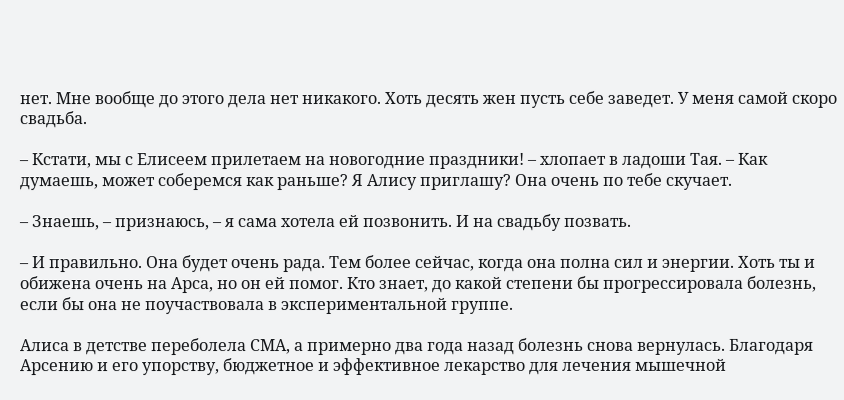нет. Мне вообще до этого дела нет никакого. Хоть десять жен пусть себе заведет. У меня самой скоро свадьба.

– Кстати, мы с Елисеем прилетаем на новогодние праздники! – хлопает в ладоши Тая. – Как думаешь, может соберемся как раньше? Я Алису приглашу? Она очень по тебе скучает.

– Знаешь, – признаюсь, – я сама хотела ей позвонить. И на свадьбу позвать.

– И правильно. Она будет очень рада. Тем более сейчас, когда она полна сил и энергии. Хоть ты и обижена очень на Арса, но он ей помог. Кто знает, до какой степени бы прогрессировала болезнь, если бы она не поучаствовала в экспериментальной группе.

Алиса в детстве переболела СМА, а примерно два года назад болезнь снова вернулась. Благодаря Арсению и его упорству, бюджетное и эффективное лекарство для лечения мышечной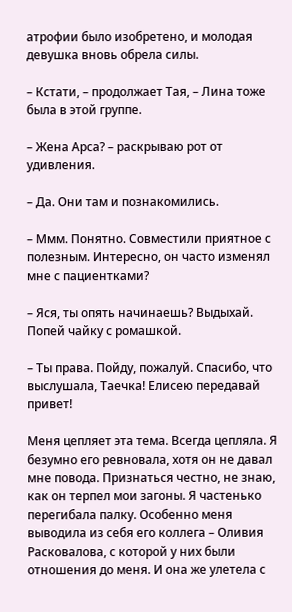атрофии было изобретено, и молодая девушка вновь обрела силы.

– Кстати, – продолжает Тая, – Лина тоже была в этой группе.

– Жена Арса? – раскрываю рот от удивления.

– Да. Они там и познакомились.

– Ммм. Понятно. Совместили приятное с полезным. Интересно, он часто изменял мне с пациентками?

– Яся, ты опять начинаешь? Выдыхай. Попей чайку с ромашкой.

– Ты права. Пойду, пожалуй. Спасибо, что выслушала, Таечка! Елисею передавай привет!

Меня цепляет эта тема. Всегда цепляла. Я безумно его ревновала, хотя он не давал мне повода. Признаться честно, не знаю, как он терпел мои загоны. Я частенько перегибала палку. Особенно меня выводила из себя его коллега – Оливия Расковалова, с которой у них были отношения до меня. И она же улетела с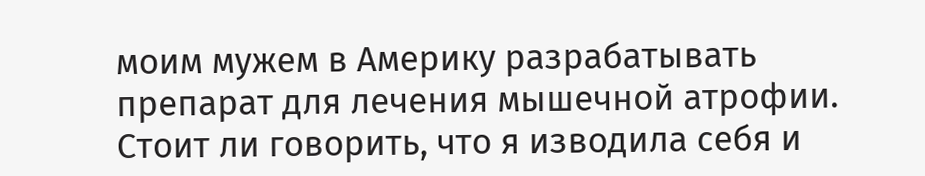моим мужем в Америку разрабатывать препарат для лечения мышечной атрофии. Стоит ли говорить, что я изводила себя и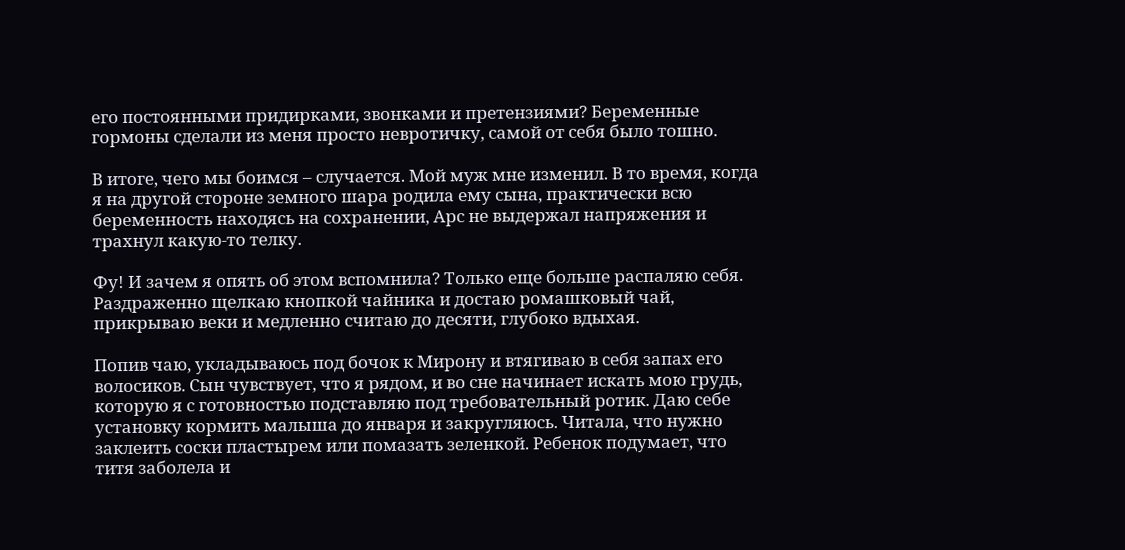его постоянными придирками, звонками и претензиями? Беременные гормоны сделали из меня просто невротичку, самой от себя было тошно.

В итоге, чего мы боимся – случается. Мой муж мне изменил. В то время, когда я на другой стороне земного шара родила ему сына, практически всю беременность находясь на сохранении, Арс не выдержал напряжения и трахнул какую-то телку.

Фу! И зачем я опять об этом вспомнила? Только еще больше распаляю себя. Раздраженно щелкаю кнопкой чайника и достаю ромашковый чай, прикрываю веки и медленно считаю до десяти, глубоко вдыхая.

Попив чаю, укладываюсь под бочок к Мирону и втягиваю в себя запах его волосиков. Сын чувствует, что я рядом, и во сне начинает искать мою грудь, которую я с готовностью подставляю под требовательный ротик. Даю себе установку кормить малыша до января и закругляюсь. Читала, что нужно заклеить соски пластырем или помазать зеленкой. Ребенок подумает, что титя заболела и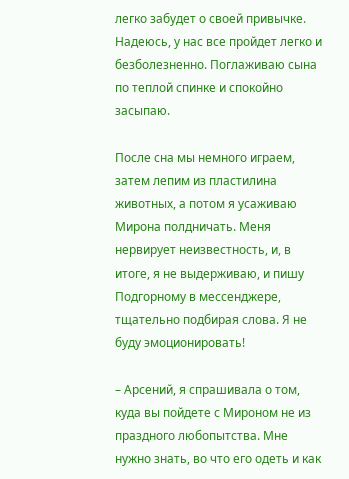легко забудет о своей привычке. Надеюсь, у нас все пройдет легко и безболезненно. Поглаживаю сына по теплой спинке и спокойно засыпаю.

После сна мы немного играем, затем лепим из пластилина животных, а потом я усаживаю Мирона полдничать. Меня нервирует неизвестность, и, в итоге, я не выдерживаю, и пишу Подгорному в мессенджере, тщательно подбирая слова. Я не буду эмоционировать!

– Арсений, я спрашивала о том, куда вы пойдете с Мироном не из праздного любопытства. Мне нужно знать, во что его одеть и как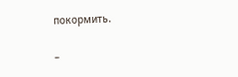покормить.

–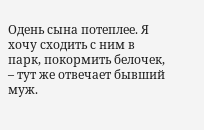Одень сына потеплее. Я хочу сходить с ним в парк, покормить белочек, – тут же отвечает бывший муж.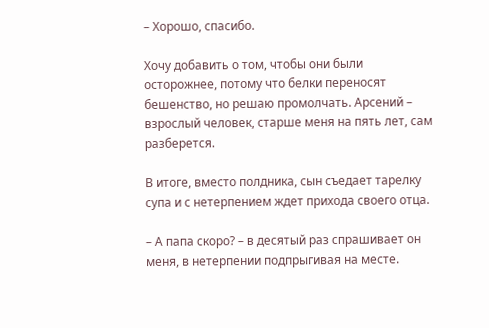– Хорошо, спасибо.

Хочу добавить о том, чтобы они были осторожнее, потому что белки переносят бешенство, но решаю промолчать. Арсений – взрослый человек, старше меня на пять лет, сам разберется.

В итоге, вместо полдника, сын съедает тарелку супа и с нетерпением ждет прихода своего отца.

– А папа скоро? – в десятый раз спрашивает он меня, в нетерпении подпрыгивая на месте.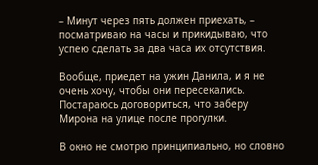– Минут через пять должен приехать, – посматриваю на часы и прикидываю, что успею сделать за два часа их отсутствия.

Вообще, приедет на ужин Данила, и я не очень хочу, чтобы они пересекались. Постараюсь договориться, что заберу Мирона на улице после прогулки.

В окно не смотрю принципиально, но словно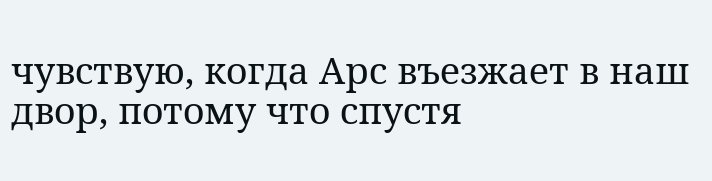чувствую, когда Арс въезжает в наш двор, потому что спустя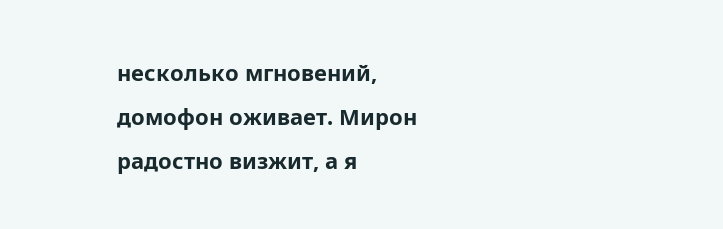несколько мгновений, домофон оживает. Мирон радостно визжит, а я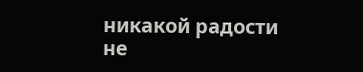никакой радости не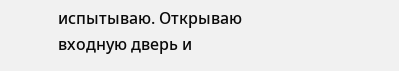испытываю. Открываю входную дверь и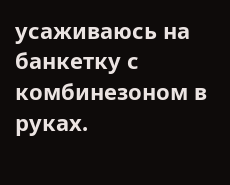усаживаюсь на банкетку с комбинезоном в руках.